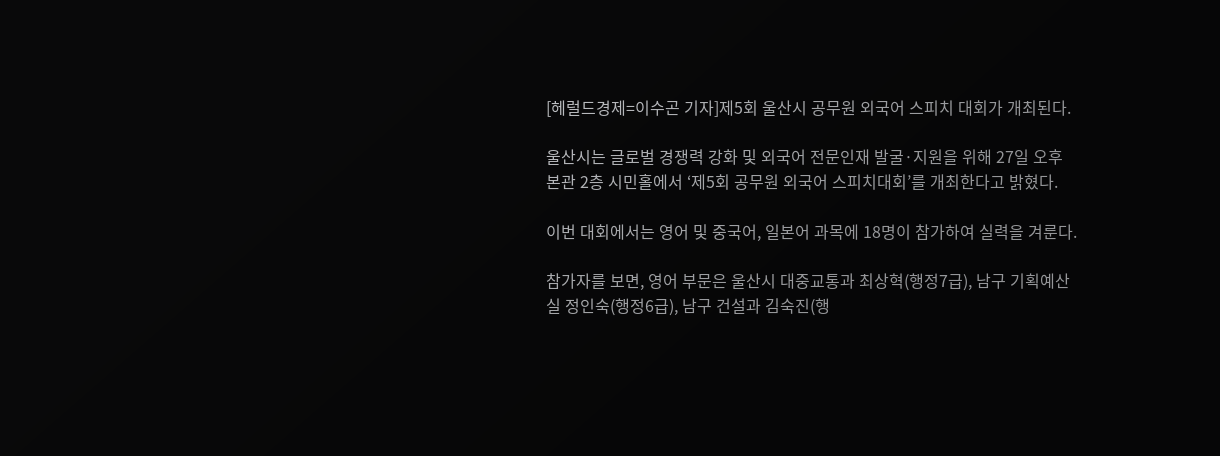[헤럴드경제=이수곤 기자]제5회 울산시 공무원 외국어 스피치 대회가 개최된다.

울산시는 글로벌 경쟁력 강화 및 외국어 전문인재 발굴·지원을 위해 27일 오후 본관 2층 시민홀에서 ‘제5회 공무원 외국어 스피치대회’를 개최한다고 밝혔다.

이번 대회에서는 영어 및 중국어, 일본어 과목에 18명이 참가하여 실력을 겨룬다.

참가자를 보면, 영어 부문은 울산시 대중교통과 최상혁(행정7급), 남구 기획예산실 정인숙(행정6급), 남구 건설과 김숙진(행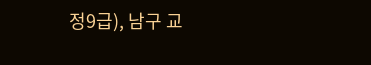정9급), 남구 교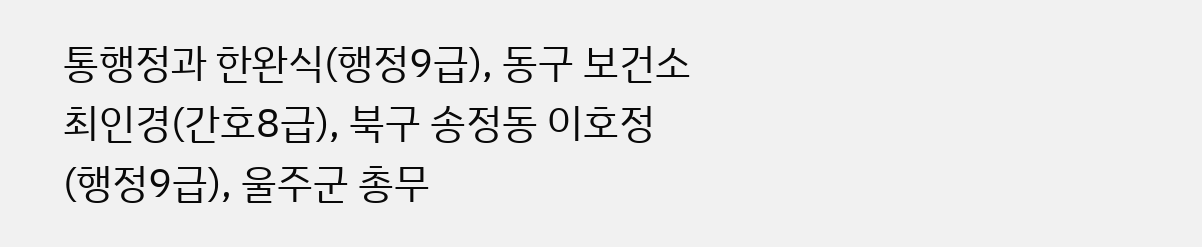통행정과 한완식(행정9급), 동구 보건소 최인경(간호8급), 북구 송정동 이호정(행정9급), 울주군 총무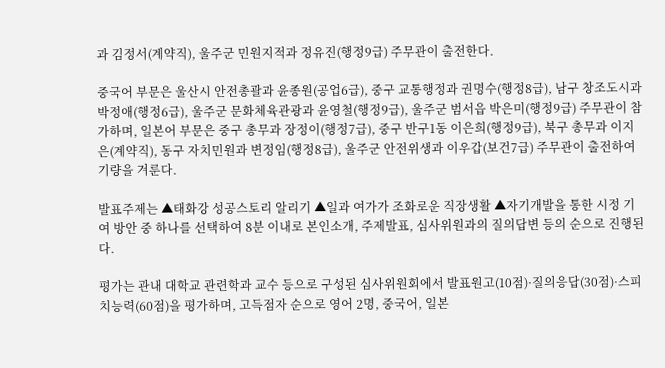과 김정서(계약직), 울주군 민원지적과 정유진(행정9급) 주무관이 출전한다.

중국어 부문은 울산시 안전총괄과 윤종원(공업6급), 중구 교통행정과 권명수(행정8급), 남구 창조도시과 박정애(행정6급), 울주군 문화체육관광과 윤영철(행정9급), 울주군 범서읍 박은미(행정9급) 주무관이 참가하며, 일본어 부문은 중구 총무과 장정이(행정7급), 중구 반구1동 이은희(행정9급), 북구 총무과 이지은(계약직), 동구 자치민원과 변정임(행정8급), 울주군 안전위생과 이우갑(보건7급) 주무관이 출전하여 기량을 겨룬다.

발표주제는 ▲태화강 성공스토리 알리기 ▲일과 여가가 조화로운 직장생활 ▲자기개발을 통한 시정 기여 방안 중 하나를 선택하여 8분 이내로 본인소개, 주제발표, 심사위원과의 질의답변 등의 순으로 진행된다.

평가는 관내 대학교 관련학과 교수 등으로 구성된 심사위원회에서 발표원고(10점)·질의응답(30점)·스피치능력(60점)을 평가하며, 고득점자 순으로 영어 2명, 중국어, 일본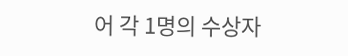어 각 1명의 수상자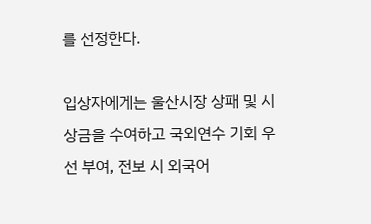를 선정한다.

입상자에게는 울산시장 상패 및 시상금을 수여하고 국외연수 기회 우선 부여, 전보 시 외국어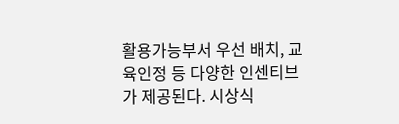활용가능부서 우선 배치, 교육인정 등 다양한 인센티브가 제공된다. 시상식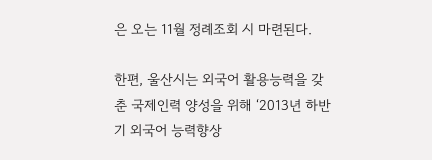은 오는 11월 정례조회 시 마련된다.

한편, 울산시는 외국어 활용능력을 갖춘 국제인력 양성을 위해 ‘2013년 하반기 외국어 능력향상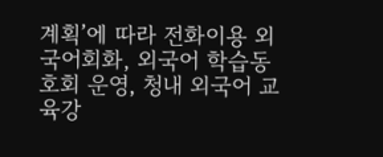계획’에 따라 전화이용 외국어회화, 외국어 학습동호회 운영, 청내 외국어 교육강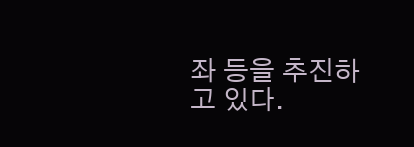좌 등을 추진하고 있다.